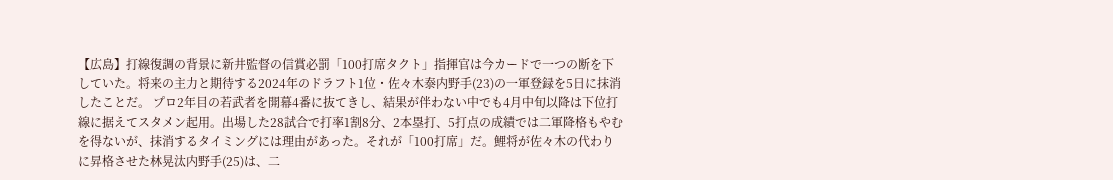【広島】打線復調の背景に新井監督の信賞必罰「100打席タクト」指揮官は今カードで一つの断を下していた。将来の主力と期待する2024年のドラフト1位・佐々木泰内野手(23)の一軍登録を5日に抹消したことだ。 プロ2年目の若武者を開幕4番に抜てきし、結果が伴わない中でも4月中旬以降は下位打線に据えてスタメン起用。出場した28試合で打率1割8分、2本塁打、5打点の成績では二軍降格もやむを得ないが、抹消するタイミングには理由があった。それが「100打席」だ。鯉将が佐々木の代わりに昇格させた林晃汰内野手(25)は、二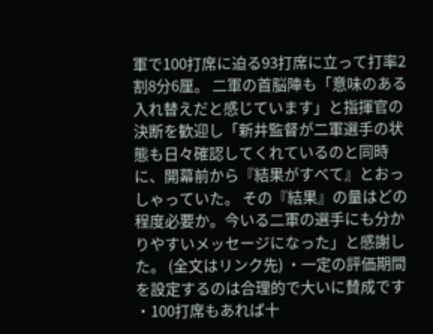軍で100打席に迫る93打席に立って打率2割8分6厘。 二軍の首脳陣も「意味のある入れ替えだと感じています」と指揮官の決断を歓迎し「新井監督が二軍選手の状態も日々確認してくれているのと同時に、開幕前から『結果がすべて』とおっしゃっていた。 その『結果』の量はどの程度必要か。今いる二軍の選手にも分かりやすいメッセージになった」と感謝した。 (全文はリンク先) ・一定の評価期間を設定するのは合理的で大いに賛成です ・100打席もあれば十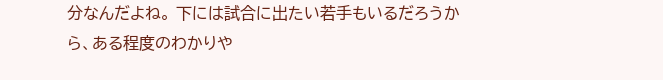分なんだよね。 下には試合に出たい若手もいるだろうから、ある程度のわかりや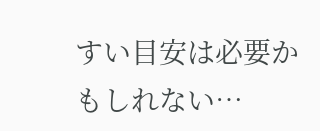すい目安は必要かもしれない…